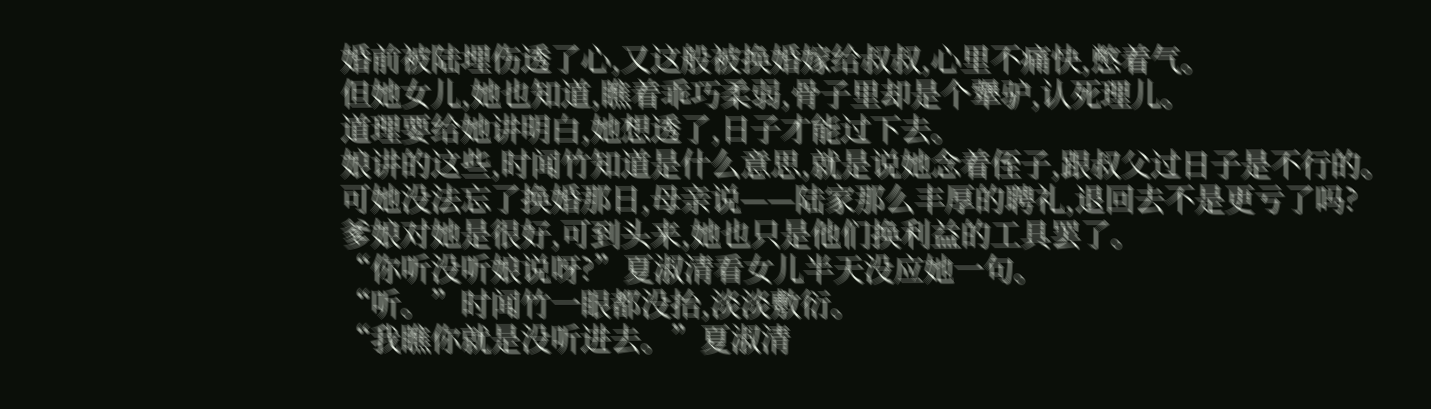婚前被陆埋伤透了心,又这般被换婚嫁给叔叔,心里不痛快,憋着气。
但她女儿,她也知道,瞧着乖巧柔弱,骨子里却是个犟驴,认死理儿。
道理要给她讲明白,她想透了,日子才能过下去。
娘讲的这些,时闻竹知道是什么意思,就是说她念着侄子,跟叔父过日子是不行的。
可她没法忘了换婚那日,母亲说——陆家那么丰厚的聘礼,退回去不是更亏了吗?
爹娘对她是很好,可到头来,她也只是他们换利益的工具罢了。
“你听没听娘说呀?”夏淑清看女儿半天没应她一句。
“听。”时闻竹一眼都没抬,淡淡敷衍。
“我瞧你就是没听进去。”夏淑清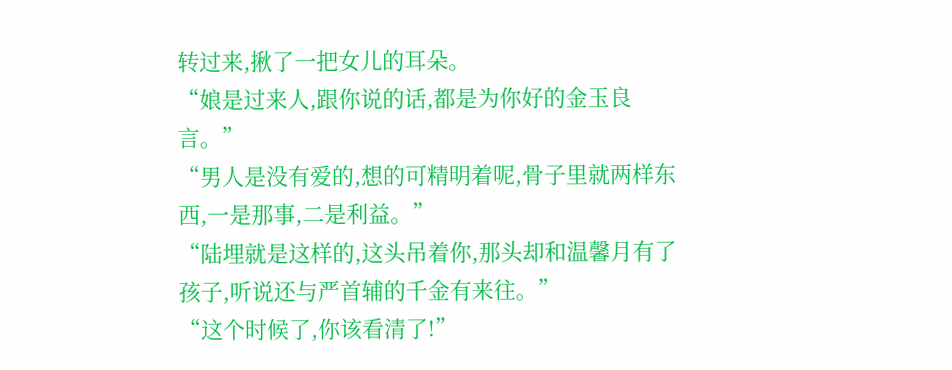转过来,揪了一把女儿的耳朵。
“娘是过来人,跟你说的话,都是为你好的金玉良言。”
“男人是没有爱的,想的可精明着呢,骨子里就两样东西,一是那事,二是利益。”
“陆埋就是这样的,这头吊着你,那头却和温馨月有了孩子,听说还与严首辅的千金有来往。”
“这个时候了,你该看清了!”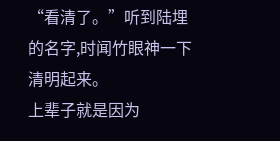“看清了。”听到陆埋的名字,时闻竹眼神一下清明起来。
上辈子就是因为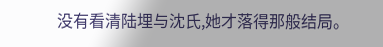没有看清陆埋与沈氏,她才落得那般结局。